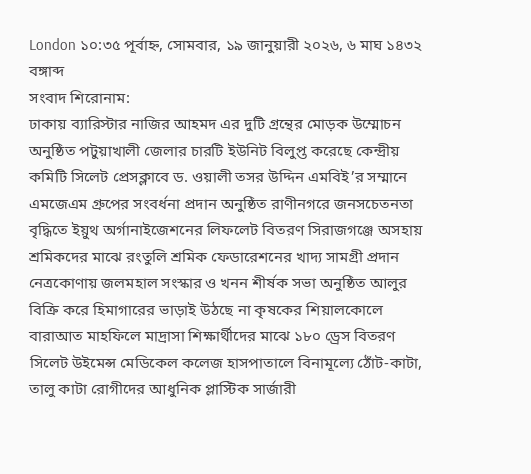London ১০:৩৫ পূর্বাহ্ন, সোমবার, ১৯ জানুয়ারী ২০২৬, ৬ মাঘ ১৪৩২ বঙ্গাব্দ
সংবাদ শিরোনাম:
ঢাকায় ব্যারিস্টার নাজির আহমদ এর দুটি গ্রন্থের মোড়ক উম্মোচন অনুষ্ঠিত পটুয়াখালী জেলার চারটি ইউনিট বিলুপ্ত করেছে কেন্দ্রীয় কমিটি সিলেট প্রেসক্লাবে ড. ওয়ালী তসর উদ্দিন এমবিই’র সম্মানে এমজেএম গ্রুপের সংবর্ধনা প্রদান অনুষ্ঠিত রাণীনগরে জনসচেতনতা বৃদ্ধিতে ইয়ুথ অর্গানাইজেশনের লিফলেট বিতরণ সিরাজগঞ্জে অসহায় শ্রমিকদের মাঝে রংতুলি শ্রমিক ফেডারেশনের খাদ্য সামগ্রী প্রদান নেত্রকোণায় জলমহাল সংস্কার ও খনন শীর্ষক সভা অনুষ্ঠিত আলুর বিক্রি করে হিমাগারের ভাড়াই উঠছে না কৃষকের শিয়ালকোলে বারাআত মাহফিলে মাদ্রাসা শিক্ষার্থীদের মাঝে ১৮০ ড্রেস বিতরণ সিলেট উইমেন্স মেডিকেল কলেজ হাসপাতালে বিনামূল্যে ঠোঁট-কাটা, তালু কাটা রোগীদের আধুনিক প্লাস্টিক সার্জারী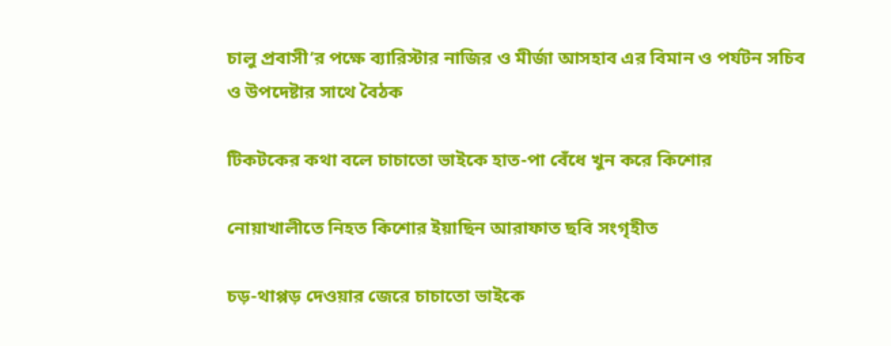চালু প্রবাসী’র পক্ষে ব‍্যারিস্টার নাজির ও মীর্জা আসহাব এর বিমান ও পর্যটন সচিব ও উপদেষ্টার সাথে বৈঠক

টিকটকের কথা বলে চাচাতো ভাইকে হাত-পা বেঁধে খুন করে কিশোর

নোয়াখালীতে নিহত কিশোর ইয়াছিন আরাফাত ছবি সংগৃহীত

চড়-থাপ্পড় দেওয়ার জেরে চাচাতো ভাইকে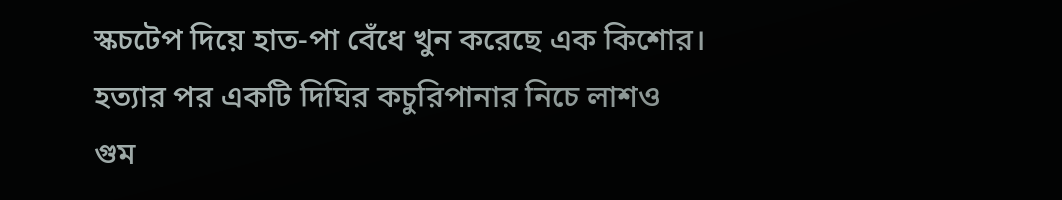স্কচটেপ দিয়ে হাত-পা বেঁধে খুন করেছে এক কিশোর। হত্যার পর একটি দিঘির কচুরিপানার নিচে লাশও গুম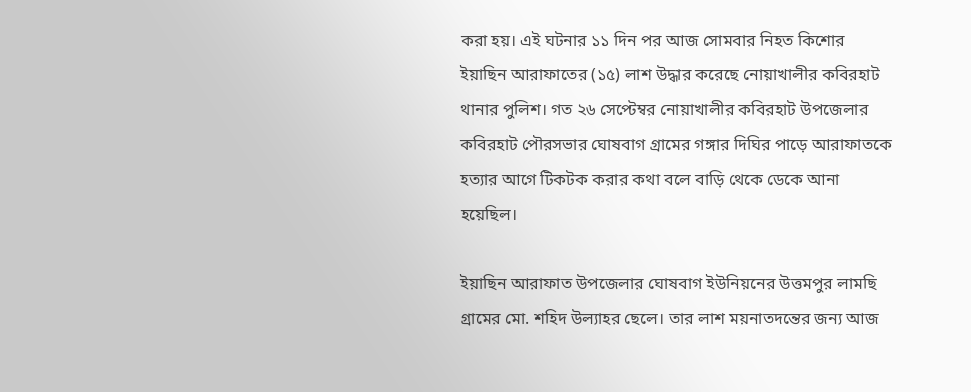করা হয়। এই ঘটনার ১১ দিন পর আজ সোমবার নিহত কিশোর ইয়াছিন আরাফাতের (১৫) লাশ উদ্ধার করেছে নোয়াখালীর কবিরহাট থানার পুলিশ। গত ২৬ সেপ্টেম্বর নোয়াখালীর কবিরহাট ‍উপজেলার কবিরহাট পৌরসভার ঘোষবাগ গ্রামের গঙ্গার দিঘির পাড়ে আরাফাতকে হত্যার আগে টিকটক করার কথা বলে বাড়ি থেকে ডেকে আনা হয়েছিল।

ইয়াছিন আরাফাত উপজেলার ঘোষবাগ ইউনিয়নের উত্তমপুর লামছি গ্রামের মো. শহিদ উল্যাহর ছেলে। তার লাশ ময়নাতদন্তের জন্য আজ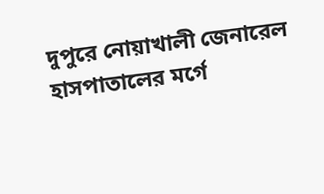দুপুরে নোয়াখালী জেনারেল হাসপাতালের মর্গে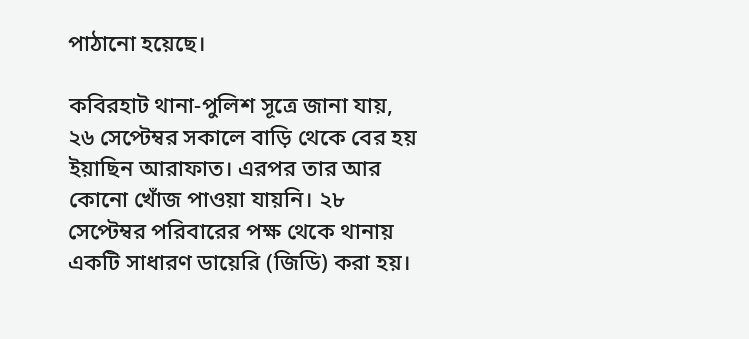পাঠানো হয়েছে।

কবিরহাট থানা-পুলিশ সূত্রে জানা যায়, ২৬ সেপ্টেম্বর সকালে বাড়ি থেকে বের হয় ইয়াছিন আরাফাত। এরপর তার আর কোনো খোঁজ পাওয়া যায়নি। ২৮ সেপ্টেম্বর পরিবারের পক্ষ থেকে থানায় একটি সাধারণ ডায়েরি (জিডি) করা হয়।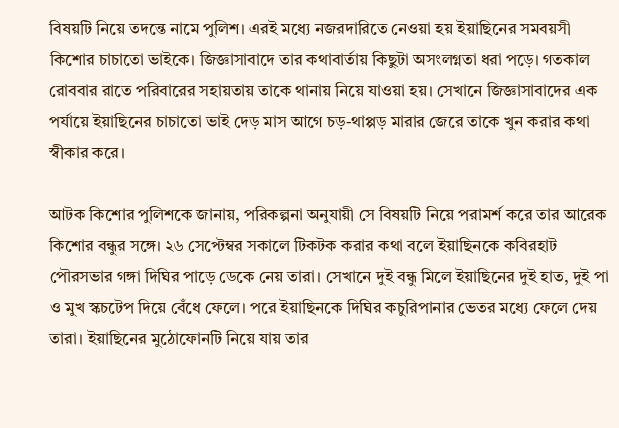বিষয়টি নিয়ে তদন্তে নামে পুলিশ। এরই মধ্যে নজরদারিতে নেওয়া হয় ইয়াছিনের সমবয়সী কিশোর চাচাতো ভাইকে। জিজ্ঞাসাবাদে তার কথাবার্তায় কিছুটা অসংলগ্নতা ধরা পড়ে। গতকাল রোববার রাতে পরিবারের সহায়তায় তাকে থানায় নিয়ে যাওয়া হয়। সেখানে জিজ্ঞাসাবাদের এক পর্যায়ে ইয়াছিনের চাচাতো ভাই দেড় মাস আগে চড়-থাপ্পড় মারার জেরে তাকে খুন করার কথা স্বীকার করে।

আটক কিশোর পুলিশকে জানায়, পরিকল্পনা অনুযায়ী সে বিষয়টি নিয়ে পরামর্শ করে তার আরেক কিশোর বন্ধুর সঙ্গে। ২৬ সেপ্টেম্বর সকালে টিকটক করার কথা বলে ইয়াছিনকে কবিরহাট পৌরসভার গঙ্গা দিঘির পাড়ে ডেকে নেয় তারা। সেখানে দুই বন্ধু মিলে ইয়াছিনের দুই হাত, দুই পা ও মুখ স্কচটেপ দিয়ে বেঁধে ফেলে। পরে ইয়াছিনকে দিঘির কচুরিপানার ভেতর মধ্যে ফেলে দেয় তারা। ইয়াছিনের মুঠোফোনটি নিয়ে যায় তার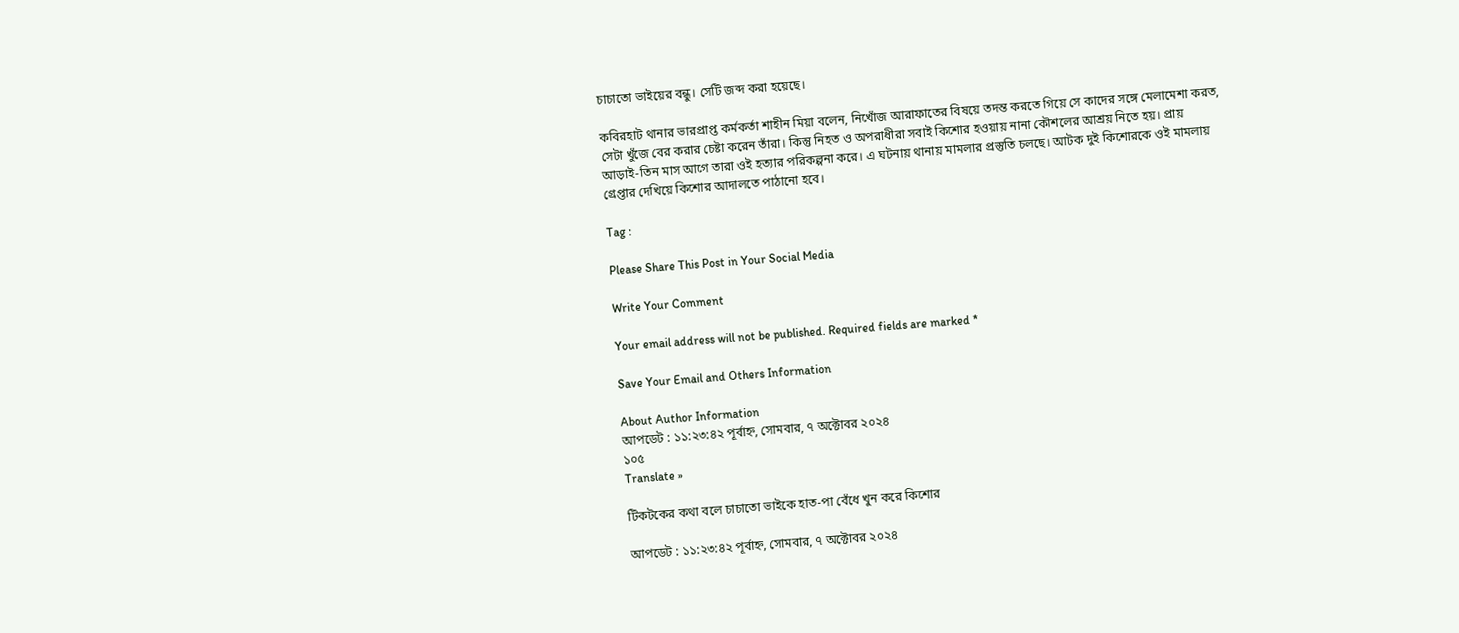চাচাতো ভাইয়ের বন্ধু। সেটি জব্দ করা হয়েছে।

কবিরহাট থানার ভারপ্রাপ্ত কর্মকর্তা শাহীন মিয়া বলেন, নিখোঁজ আরাফাতের বিষয়ে তদন্ত করতে গিয়ে সে কাদের সঙ্গে মেলামেশা করত, সেটা খুঁজে বের করার চেষ্টা করেন তাঁরা। কিন্তু নিহত ও অপরাধীরা সবাই কিশোর হওয়ায় নানা কৌশলের আশ্রয় নিতে হয়। প্রায় আড়াই-তিন মাস আগে তারা ওই হত্যার পরিকল্পনা করে। এ ঘটনায় থানায় মামলার প্রস্তুতি চলছে। আটক দুই কিশোরকে ওই মামলায় গ্রেপ্তার দেখিয়ে কিশোর আদালতে পাঠানো হবে।

Tag :

Please Share This Post in Your Social Media

Write Your Comment

Your email address will not be published. Required fields are marked *

Save Your Email and Others Information

About Author Information
আপডেট : ১১:২৩:৪২ পূর্বাহ্ন, সোমবার, ৭ অক্টোবর ২০২৪
১০৫
Translate »

টিকটকের কথা বলে চাচাতো ভাইকে হাত-পা বেঁধে খুন করে কিশোর

আপডেট : ১১:২৩:৪২ পূর্বাহ্ন, সোমবার, ৭ অক্টোবর ২০২৪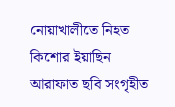নোয়াখালীতে নিহত কিশোর ইয়াছিন আরাফাত ছবি সংগৃহীত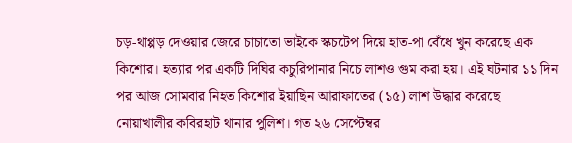চড়-থাপ্পড় দেওয়ার জেরে চাচাতো ভাইকে স্কচটেপ দিয়ে হাত-পা বেঁধে খুন করেছে এক কিশোর। হত্যার পর একটি দিঘির কচুরিপানার নিচে লাশও গুম করা হয়। এই ঘটনার ১১ দিন পর আজ সোমবার নিহত কিশোর ইয়াছিন আরাফাতের (১৫) লাশ উদ্ধার করেছে নোয়াখালীর কবিরহাট থানার পুলিশ। গত ২৬ সেপ্টেম্বর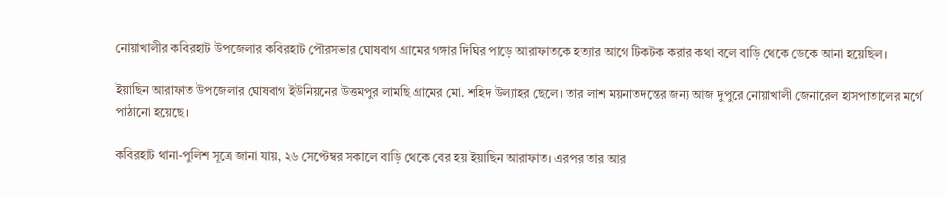নোয়াখালীর কবিরহাট ‍উপজেলার কবিরহাট পৌরসভার ঘোষবাগ গ্রামের গঙ্গার দিঘির পাড়ে আরাফাতকে হত্যার আগে টিকটক করার কথা বলে বাড়ি থেকে ডেকে আনা হয়েছিল।

ইয়াছিন আরাফাত উপজেলার ঘোষবাগ ইউনিয়নের উত্তমপুর লামছি গ্রামের মো. শহিদ উল্যাহর ছেলে। তার লাশ ময়নাতদন্তের জন্য আজ দুপুরে নোয়াখালী জেনারেল হাসপাতালের মর্গে পাঠানো হয়েছে।

কবিরহাট থানা-পুলিশ সূত্রে জানা যায়, ২৬ সেপ্টেম্বর সকালে বাড়ি থেকে বের হয় ইয়াছিন আরাফাত। এরপর তার আর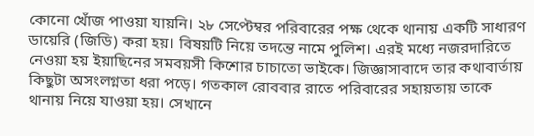কোনো খোঁজ পাওয়া যায়নি। ২৮ সেপ্টেম্বর পরিবারের পক্ষ থেকে থানায় একটি সাধারণ ডায়েরি (জিডি) করা হয়। বিষয়টি নিয়ে তদন্তে নামে পুলিশ। এরই মধ্যে নজরদারিতে নেওয়া হয় ইয়াছিনের সমবয়সী কিশোর চাচাতো ভাইকে। জিজ্ঞাসাবাদে তার কথাবার্তায় কিছুটা অসংলগ্নতা ধরা পড়ে। গতকাল রোববার রাতে পরিবারের সহায়তায় তাকে থানায় নিয়ে যাওয়া হয়। সেখানে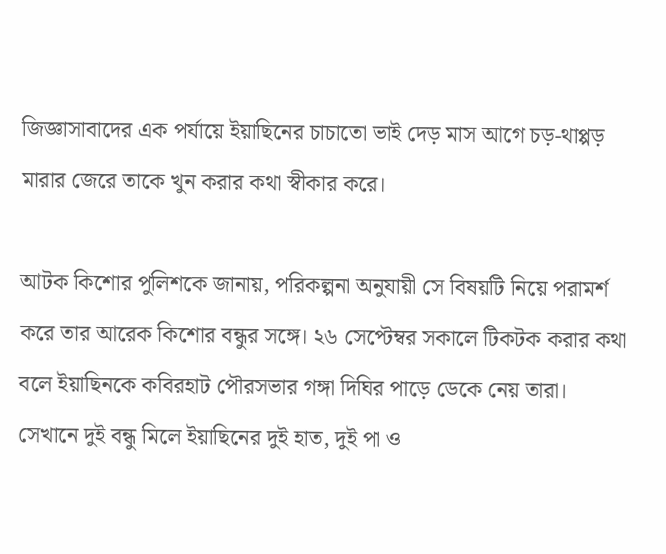জিজ্ঞাসাবাদের এক পর্যায়ে ইয়াছিনের চাচাতো ভাই দেড় মাস আগে চড়-থাপ্পড় মারার জেরে তাকে খুন করার কথা স্বীকার করে।

আটক কিশোর পুলিশকে জানায়, পরিকল্পনা অনুযায়ী সে বিষয়টি নিয়ে পরামর্শ করে তার আরেক কিশোর বন্ধুর সঙ্গে। ২৬ সেপ্টেম্বর সকালে টিকটক করার কথা বলে ইয়াছিনকে কবিরহাট পৌরসভার গঙ্গা দিঘির পাড়ে ডেকে নেয় তারা। সেখানে দুই বন্ধু মিলে ইয়াছিনের দুই হাত, দুই পা ও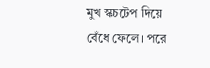মুখ স্কচটেপ দিয়ে বেঁধে ফেলে। পরে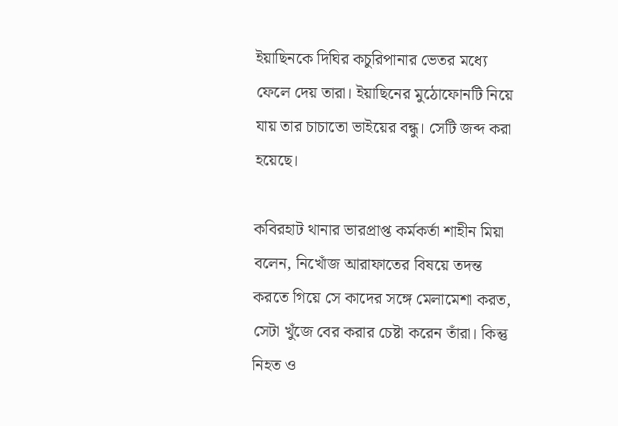ইয়াছিনকে দিঘির কচুরিপানার ভেতর মধ্যে ফেলে দেয় তারা। ইয়াছিনের মুঠোফোনটি নিয়ে যায় তার চাচাতো ভাইয়ের বন্ধু। সেটি জব্দ করা হয়েছে।

কবিরহাট থানার ভারপ্রাপ্ত কর্মকর্তা শাহীন মিয়া বলেন, নিখোঁজ আরাফাতের বিষয়ে তদন্ত করতে গিয়ে সে কাদের সঙ্গে মেলামেশা করত, সেটা খুঁজে বের করার চেষ্টা করেন তাঁরা। কিন্তু নিহত ও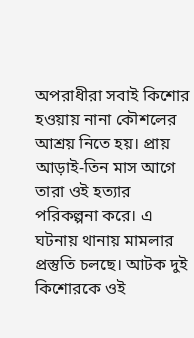অপরাধীরা সবাই কিশোর হওয়ায় নানা কৌশলের আশ্রয় নিতে হয়। প্রায় আড়াই-তিন মাস আগে তারা ওই হত্যার পরিকল্পনা করে। এ ঘটনায় থানায় মামলার প্রস্তুতি চলছে। আটক দুই কিশোরকে ওই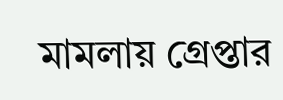মামলায় গ্রেপ্তার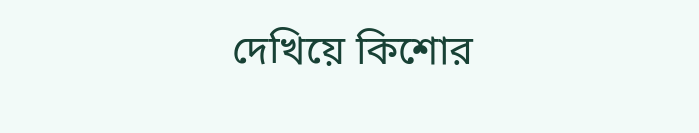দেখিয়ে কিশোর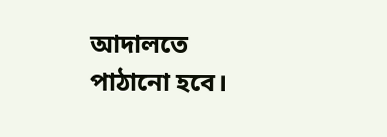আদালতে পাঠানো হবে।